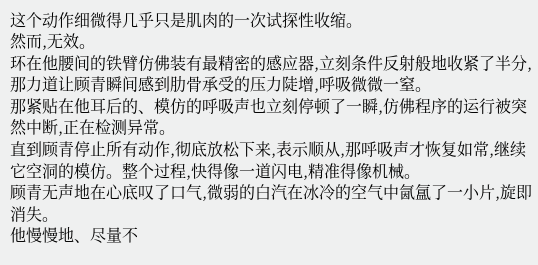这个动作细微得几乎只是肌肉的一次试探性收缩。
然而,无效。
环在他腰间的铁臂仿佛装有最精密的感应器,立刻条件反射般地收紧了半分,那力道让顾青瞬间感到肋骨承受的压力陡增,呼吸微微一窒。
那紧贴在他耳后的、模仿的呼吸声也立刻停顿了一瞬,仿佛程序的运行被突然中断,正在检测异常。
直到顾青停止所有动作,彻底放松下来,表示顺从,那呼吸声才恢复如常,继续它空洞的模仿。整个过程,快得像一道闪电,精准得像机械。
顾青无声地在心底叹了口气,微弱的白汽在冰冷的空气中氤氲了一小片,旋即消失。
他慢慢地、尽量不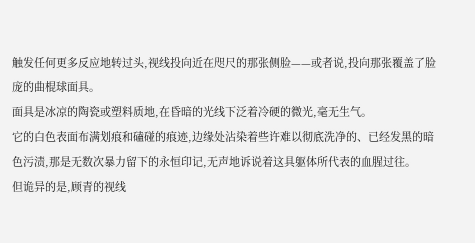触发任何更多反应地转过头,视线投向近在咫尺的那张侧脸——或者说,投向那张覆盖了脸庞的曲棍球面具。
面具是冰凉的陶瓷或塑料质地,在昏暗的光线下泛着冷硬的微光,毫无生气。
它的白色表面布满划痕和磕碰的痕迹,边缘处沾染着些许难以彻底洗净的、已经发黑的暗色污渍,那是无数次暴力留下的永恒印记,无声地诉说着这具躯体所代表的血腥过往。
但诡异的是,顾青的视线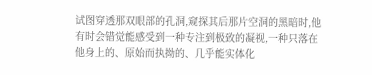试图穿透那双眼部的孔洞,窥探其后那片空洞的黑暗时,他有时会错觉能感受到一种专注到极致的凝视,一种只落在他身上的、原始而执拗的、几乎能实体化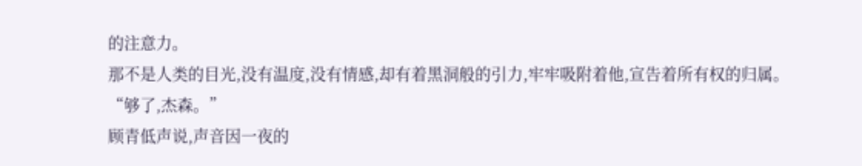的注意力。
那不是人类的目光,没有温度,没有情感,却有着黑洞般的引力,牢牢吸附着他,宣告着所有权的归属。
“够了,杰森。”
顾青低声说,声音因一夜的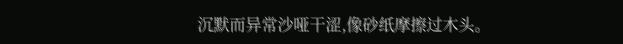沉默而异常沙哑干涩,像砂纸摩擦过木头。